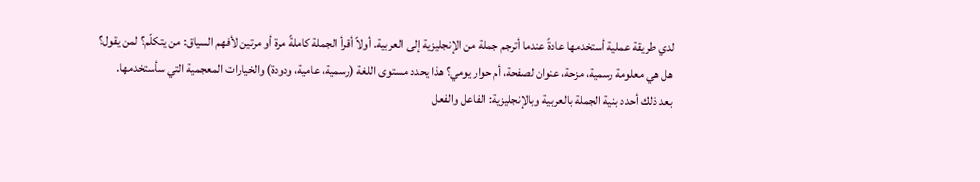لدي طريقة عملية أستخدمها عادةً عندما أترجم جملة من الإنجليزية إلى العربية. أولاً أقرأ الجملة كاملةً مرة أو مرتين لأفهم السياق: من يتكلّم؟ لمن يقول؟ هل هي معلومة رسمية، مزحة، عنوان لصفحة، أم حوار يومي؟ هذا يحدد مستوى اللغة (رسمية، عامية، ودودة) والخيارات المعجمية التي سأستخدمها.
بعد ذلك أحدد بنية الجملة بالعربية وبالإنجليزية: الفاعل والفعل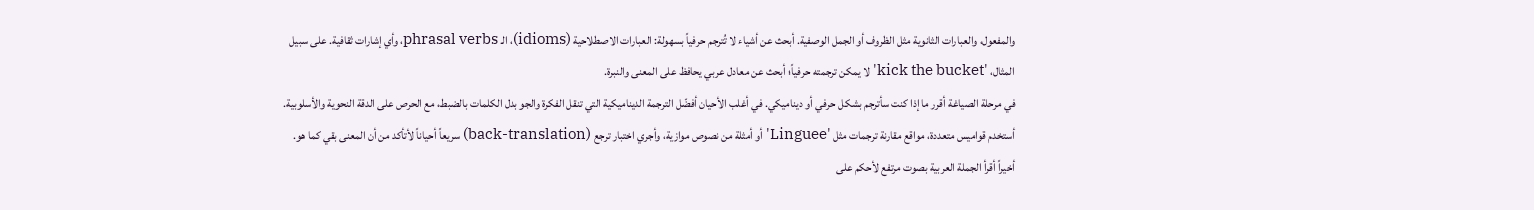والمفعول، والعبارات الثانوية مثل الظروف أو الجمل الوصفية. أبحث عن أشياء لا تُترجم حرفياً بسهولة: العبارات الاصطلاحية (idioms)، الـ phrasal verbs، وأي إشارات ثقافية. على سبيل المثال، 'kick the bucket' لا يمكن ترجمته حرفياً؛ أبحث عن معادل عربي يحافظ على المعنى والنبرة.
في مرحلة الصياغة أقرر ما إذا كنت سأترجم بشكل حرفي أو ديناميكي. في أغلب الأحيان أفضّل الترجمة الديناميكية التي تنقل الفكرة والجو بدل الكلمات بالضبط، مع الحرص على الدقة النحوية والأسلوبية. أستخدم قواميس متعددة، مواقع مقارنة ترجمات مثل 'Linguee' أو أمثلة من نصوص موازية، وأجري اختبار ترجع (back-translation) سريعاً أحياناً لأتأكد من أن المعنى بقي كما هو. أخيراً أقرأ الجملة العربية بصوت مرتفع لأحكم على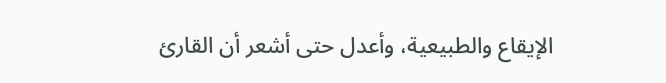الإيقاع والطبيعية، وأعدل حتى أشعر أن القارئ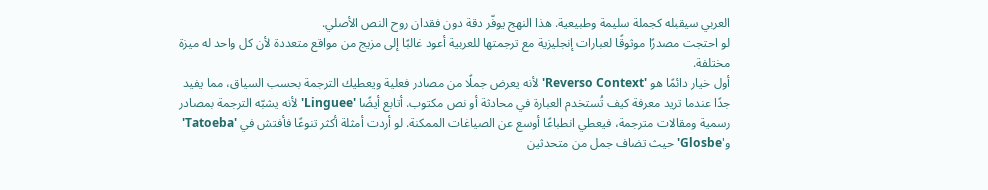العربي سيقبله كجملة سليمة وطبيعية. هذا النهج يوفّر دقة دون فقدان روح النص الأصلي.
لو احتجت مصدرًا موثوقًا لعبارات إنجليزية مع ترجمتها للعربية أعود غالبًا إلى مزيج من مواقع متعددة لأن كل واحد له ميزة مختلفة.
أول خيار دائمًا هو 'Reverso Context' لأنه يعرض جملًا من مصادر فعلية ويعطيك الترجمة بحسب السياق، مما يفيد جدًا عندما تريد معرفة كيف تُستخدم العبارة في محادثة أو نص مكتوب. أتابع أيضًا 'Linguee' لأنه يشبّه الترجمة بمصادر رسمية ومقالات مترجمة، فيعطي انطباعًا أوسع عن الصياغات الممكنة. لو أردت أمثلة أكثر تنوعًا فأفتش في 'Tatoeba' و'Glosbe' حيث تضاف جمل من متحدثين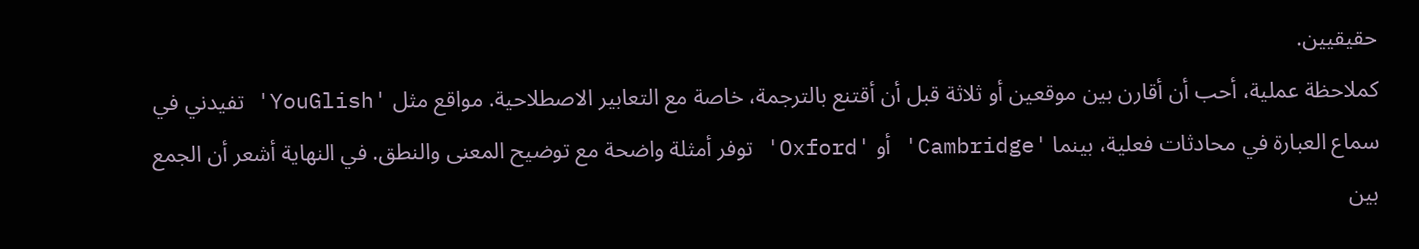حقيقيين.
كملاحظة عملية، أحب أن أقارن بين موقعين أو ثلاثة قبل أن أقتنع بالترجمة، خاصة مع التعابير الاصطلاحية. مواقع مثل 'YouGlish' تفيدني في سماع العبارة في محادثات فعلية، بينما 'Cambridge' أو 'Oxford' توفر أمثلة واضحة مع توضيح المعنى والنطق. في النهاية أشعر أن الجمع بين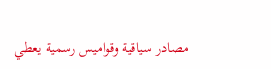مصادر سياقية وقواميس رسمية يعطي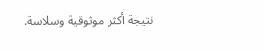نتيجة أكثر موثوقية وسلاسة.